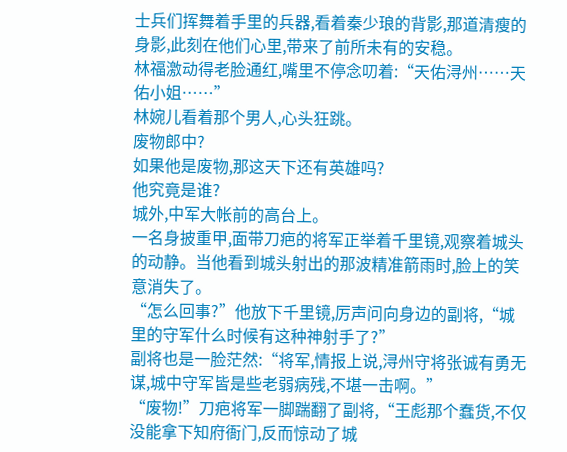士兵们挥舞着手里的兵器,看着秦少琅的背影,那道清瘦的身影,此刻在他们心里,带来了前所未有的安稳。
林福激动得老脸通红,嘴里不停念叨着:“天佑浔州……天佑小姐……”
林婉儿看着那个男人,心头狂跳。
废物郎中?
如果他是废物,那这天下还有英雄吗?
他究竟是谁?
城外,中军大帐前的高台上。
一名身披重甲,面带刀疤的将军正举着千里镜,观察着城头的动静。当他看到城头射出的那波精准箭雨时,脸上的笑意消失了。
“怎么回事?”他放下千里镜,厉声问向身边的副将,“城里的守军什么时候有这种神射手了?”
副将也是一脸茫然:“将军,情报上说,浔州守将张诚有勇无谋,城中守军皆是些老弱病残,不堪一击啊。”
“废物!”刀疤将军一脚踹翻了副将,“王彪那个蠢货,不仅没能拿下知府衙门,反而惊动了城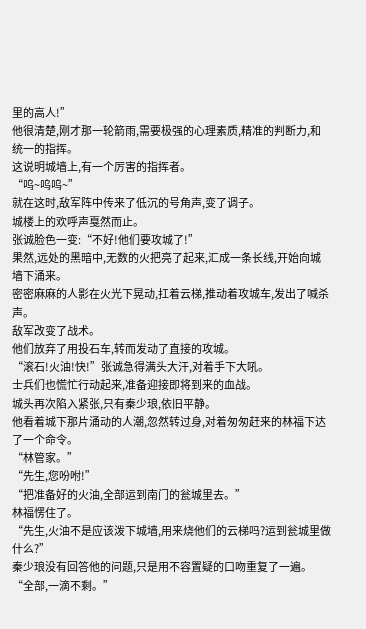里的高人!”
他很清楚,刚才那一轮箭雨,需要极强的心理素质,精准的判断力,和统一的指挥。
这说明城墙上,有一个厉害的指挥者。
“呜~呜呜~”
就在这时,敌军阵中传来了低沉的号角声,变了调子。
城楼上的欢呼声戛然而止。
张诚脸色一变:“不好!他们要攻城了!”
果然,远处的黑暗中,无数的火把亮了起来,汇成一条长线,开始向城墙下涌来。
密密麻麻的人影在火光下晃动,扛着云梯,推动着攻城车,发出了喊杀声。
敌军改变了战术。
他们放弃了用投石车,转而发动了直接的攻城。
“滚石!火油!快!”张诚急得满头大汗,对着手下大吼。
士兵们也慌忙行动起来,准备迎接即将到来的血战。
城头再次陷入紧张,只有秦少琅,依旧平静。
他看着城下那片涌动的人潮,忽然转过身,对着匆匆赶来的林福下达了一个命令。
“林管家。”
“先生,您吩咐!”
“把准备好的火油,全部运到南门的瓮城里去。”
林福愣住了。
“先生,火油不是应该泼下城墙,用来烧他们的云梯吗?运到瓮城里做什么?”
秦少琅没有回答他的问题,只是用不容置疑的口吻重复了一遍。
“全部,一滴不剩。”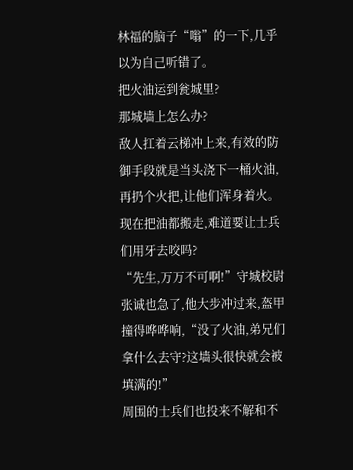林福的脑子“嗡”的一下,几乎以为自己听错了。
把火油运到瓮城里?
那城墙上怎么办?
敌人扛着云梯冲上来,有效的防御手段就是当头浇下一桶火油,再扔个火把,让他们浑身着火。
现在把油都搬走,难道要让士兵们用牙去咬吗?
“先生,万万不可啊!”守城校尉张诚也急了,他大步冲过来,盔甲撞得哗哗响,“没了火油,弟兄们拿什么去守?这墙头很快就会被填满的!”
周围的士兵们也投来不解和不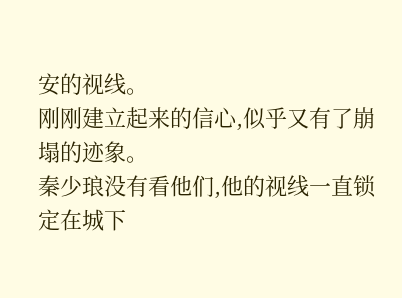安的视线。
刚刚建立起来的信心,似乎又有了崩塌的迹象。
秦少琅没有看他们,他的视线一直锁定在城下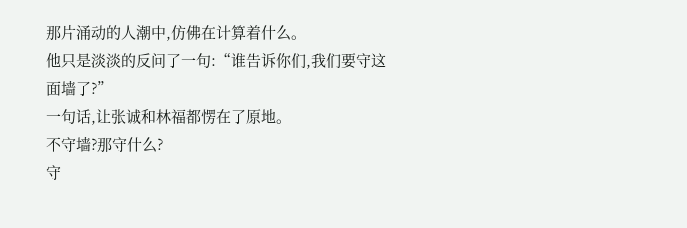那片涌动的人潮中,仿佛在计算着什么。
他只是淡淡的反问了一句:“谁告诉你们,我们要守这面墙了?”
一句话,让张诚和林福都愣在了原地。
不守墙?那守什么?
守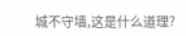城不守墙,这是什么道理?